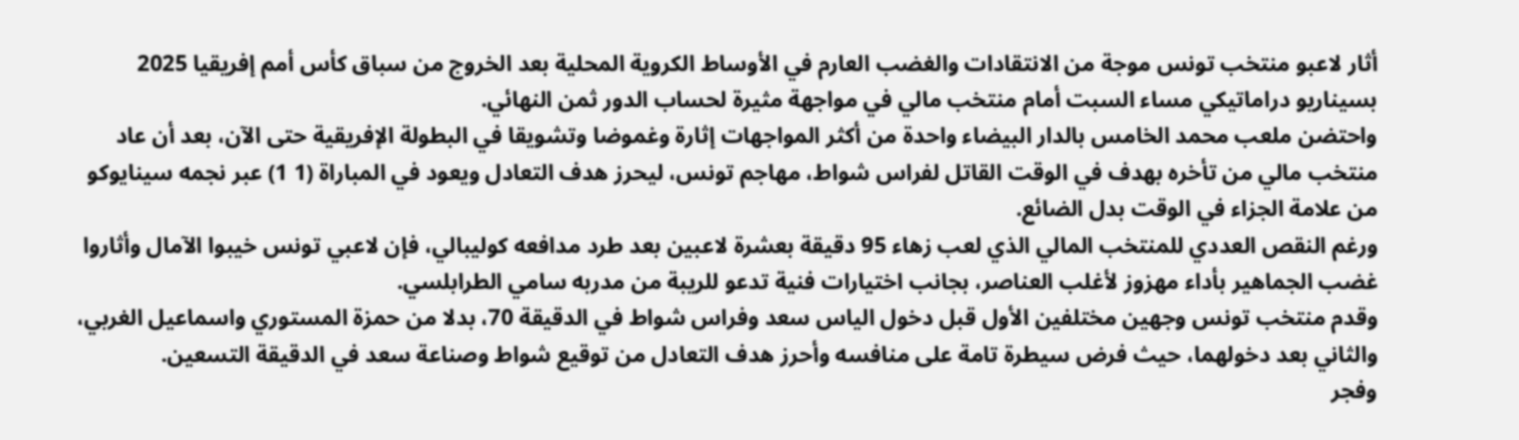أثار لاعبو منتخب تونس موجة من الانتقادات والغضب العارم في الأوساط الكروية المحلية بعد الخروج من سباق كأس أمم إفريقيا 2025 بسيناريو دراماتيكي مساء السبت أمام منتخب مالي في مواجهة مثيرة لحساب الدور ثمن النهائي.
واحتضن ملعب محمد الخامس بالدار البيضاء واحدة من أكثر المواجهات إثارة وغموضا وتشويقا في البطولة الإفريقية حتى الآن، بعد أن عاد منتخب مالي من تأخره بهدف في الوقت القاتل لفراس شواط، مهاجم تونس، ليحرز هدف التعادل ويعود في المباراة (1 1) عبر نجمه سينايوكو من علامة الجزاء في الوقت بدل الضائع.
ورغم النقص العددي للمنتخب المالي الذي لعب زهاء 95 دقيقة بعشرة لاعبين بعد طرد مدافعه كوليبالي، فإن لاعبي تونس خيبوا الآمال وأثاروا غضب الجماهير بأداء مهزوز لأغلب العناصر، بجانب اختيارات فنية تدعو للريبة من مدربه سامي الطرابلسي.
وقدم منتخب تونس وجهين مختلفين الأول قبل دخول الياس سعد وفراس شواط في الدقيقة 70، بدلا من حمزة المستوري واسماعيل الغربي، والثاني بعد دخولهما، حيث فرض سيطرة تامة على منافسه وأحرز هدف التعادل من توقيع شواط وصناعة سعد في الدقيقة التسعين.
وفجر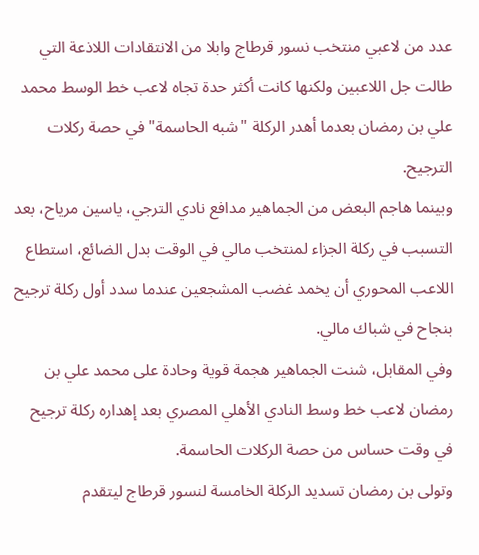عدد من لاعبي منتخب نسور قرطاج وابلا من الانتقادات اللاذعة التي طالت جل اللاعبين ولكنها كانت أكثر حدة تجاه لاعب خط الوسط محمد علي بن رمضان بعدما أهدر الركلة "شبه الحاسمة" في حصة ركلات الترجيح.
وبينما هاجم البعض من الجماهير مدافع نادي الترجي، ياسين مرياح، بعد التسبب في ركلة الجزاء لمنتخب مالي في الوقت بدل الضائع، استطاع اللاعب المحوري أن يخمد غضب المشجعين عندما سدد أول ركلة ترجيح بنجاح في شباك مالي.
وفي المقابل، شنت الجماهير هجمة قوية وحادة على محمد علي بن رمضان لاعب خط وسط النادي الأهلي المصري بعد إهداره ركلة ترجيح في وقت حساس من حصة الركلات الحاسمة.
وتولى بن رمضان تسديد الركلة الخامسة لنسور قرطاج ليتقدم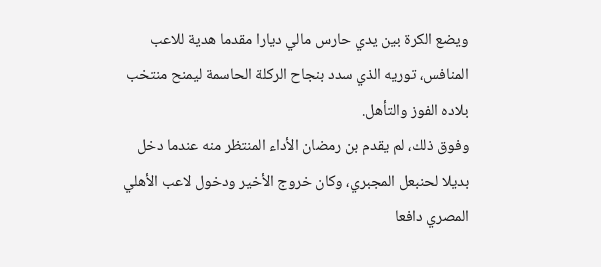ويضع الكرة بين يدي حارس مالي ديارا مقدما هدية للاعب المنافس، توريه الذي سدد بنجاح الركلة الحاسمة ليمنح منتخب بلاده الفوز والتأهل.
وفوق ذلك، لم يقدم بن رمضان الأداء المنتظر منه عندما دخل بديلا لحنبعل المجبري، وكان خروج الأخير ودخول لاعب الأهلي المصري دافعا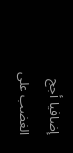إضافيا أجج الغضب على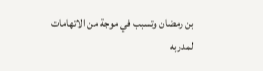بن رمضان وتسبب في موجة من الاتهامات لمدربه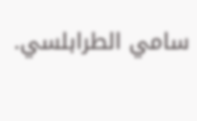سامي الطرابلسي.